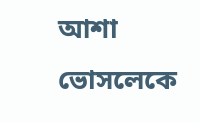আশা ভোসলেকে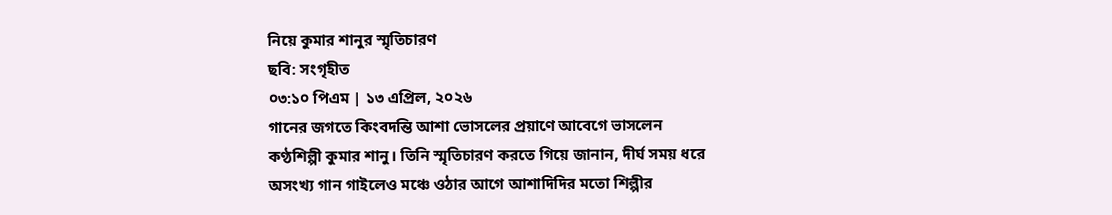নিয়ে কুমার শানুর স্মৃতিচারণ
ছবি: সংগৃহীত
০৩:১০ পিএম | ১৩ এপ্রিল, ২০২৬
গানের জগতে কিংবদন্তি আশা ভোসলের প্রয়াণে আবেগে ভাসলেন কণ্ঠশিল্পী কুমার শানু। তিনি স্মৃতিচারণ করতে গিয়ে জানান, দীর্ঘ সময় ধরে অসংখ্য গান গাইলেও মঞ্চে ওঠার আগে আশাদিদির মতো শিল্পীর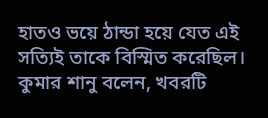হাতও ভয়ে ঠান্ডা হয়ে যেত এই সত্যিই তাকে বিস্মিত করেছিল।
কুমার শানু বলেন, খবরটি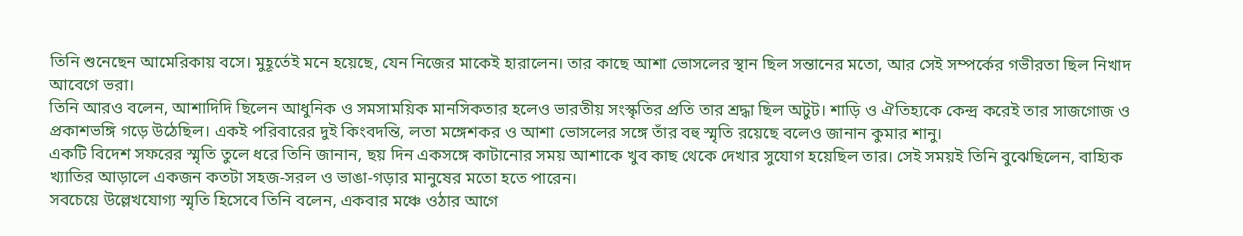তিনি শুনেছেন আমেরিকায় বসে। মুহূর্তেই মনে হয়েছে, যেন নিজের মাকেই হারালেন। তার কাছে আশা ভোসলের স্থান ছিল সন্তানের মতো, আর সেই সম্পর্কের গভীরতা ছিল নিখাদ আবেগে ভরা।
তিনি আরও বলেন, আশাদিদি ছিলেন আধুনিক ও সমসাময়িক মানসিকতার হলেও ভারতীয় সংস্কৃতির প্রতি তার শ্রদ্ধা ছিল অটুট। শাড়ি ও ঐতিহ্যকে কেন্দ্র করেই তার সাজগোজ ও প্রকাশভঙ্গি গড়ে উঠেছিল। একই পরিবারের দুই কিংবদন্তি, লতা মঙ্গেশকর ও আশা ভোসলের সঙ্গে তাঁর বহু স্মৃতি রয়েছে বলেও জানান কুমার শানু।
একটি বিদেশ সফরের স্মৃতি তুলে ধরে তিনি জানান, ছয় দিন একসঙ্গে কাটানোর সময় আশাকে খুব কাছ থেকে দেখার সুযোগ হয়েছিল তার। সেই সময়ই তিনি বুঝেছিলেন, বাহ্যিক খ্যাতির আড়ালে একজন কতটা সহজ-সরল ও ভাঙা-গড়ার মানুষের মতো হতে পারেন।
সবচেয়ে উল্লেখযোগ্য স্মৃতি হিসেবে তিনি বলেন, একবার মঞ্চে ওঠার আগে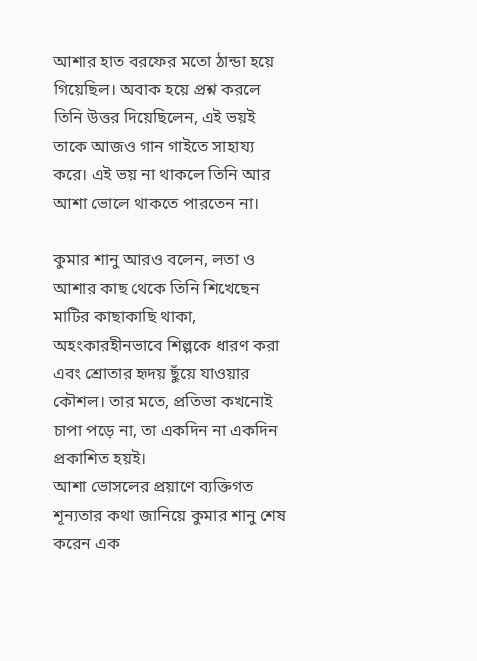আশার হাত বরফের মতো ঠান্ডা হয়ে গিয়েছিল। অবাক হয়ে প্রশ্ন করলে তিনি উত্তর দিয়েছিলেন, এই ভয়ই তাকে আজও গান গাইতে সাহায্য করে। এই ভয় না থাকলে তিনি আর আশা ভোলে থাকতে পারতেন না।

কুমার শানু আরও বলেন, লতা ও আশার কাছ থেকে তিনি শিখেছেন মাটির কাছাকাছি থাকা, অহংকারহীনভাবে শিল্পকে ধারণ করা এবং শ্রোতার হৃদয় ছুঁয়ে যাওয়ার কৌশল। তার মতে, প্রতিভা কখনোই চাপা পড়ে না, তা একদিন না একদিন প্রকাশিত হয়ই।
আশা ভোসলের প্রয়াণে ব্যক্তিগত শূন্যতার কথা জানিয়ে কুমার শানু শেষ করেন এক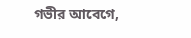গভীর আবেগে,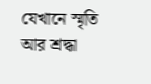যেখানে স্মৃতি আর শ্রদ্ধা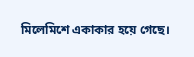মিলেমিশে একাকার হয়ে গেছে।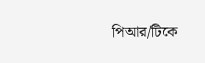পিআর/টিকে